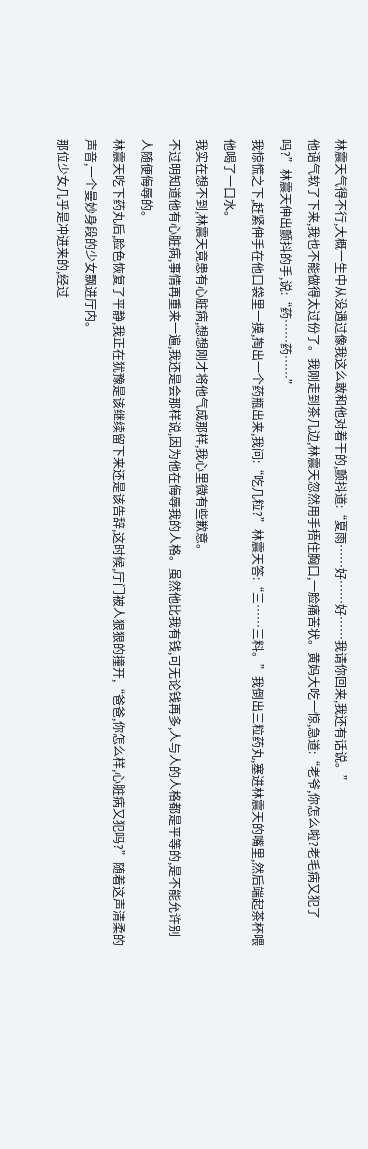林震天气得不行,大概一生中从没遇过像我这么敢和他对着干的,颤抖道:“夏雨……好……好……我请你回来,我还有话说。”
他语气软了下来,我也不能做得太过份了。我刚走到茶几边,林震天忽然用手捂住胸口,一脸痛苦状。黄妈大吃一惊,急道:“老爷,你怎么啦?老毛病又犯了吗?”林震天伸出颤抖的手,说:“药……药……”
我惊慌之下,赶紧伸手在他口袋里一摸,掏出一个药瓶出来,我问:“吃几粒?”林震天答:“三……三料。”我倒出三粒药丸,塞进林震天的嘴里,然后端起茶杯喂他喝了一口水。
我实在想不到,林震天竟患有心脏病,想想刚才将他气成那样,我心里微有些歉意。
不过明知道他有心脏病,事情再重来一遍,我还是会那样说,因为他在侮辱我的人格。虽然他比我有钱,可无论钱再多,人与人的人格都是平等的,是不能允许别人随便侮辱的。
林震天吃下药丸后,脸色恢复了平静,我正在犹豫是该继续留下来还是该告辞,这时候,厅门被人狠狠的撞开,“爸爸,你怎么样,心脏病又犯吗?”随着这声清柔的声音,一个曼妙身段的少女飘进厅内。
那位少女几乎是冲进来的,经过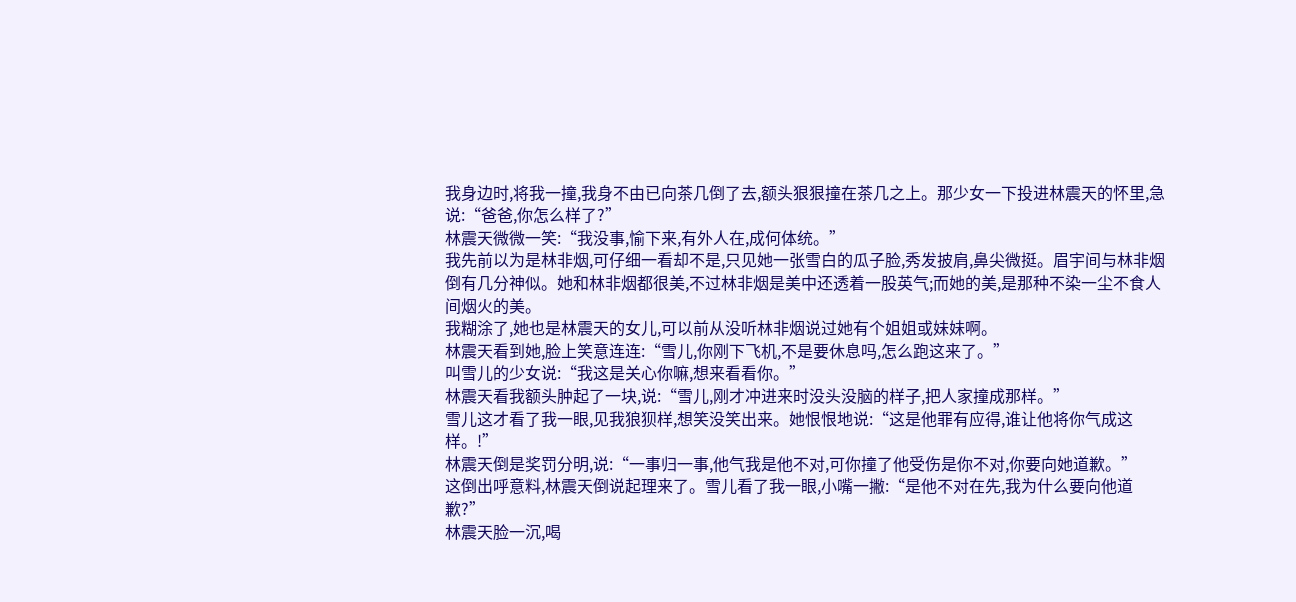我身边时,将我一撞,我身不由已向茶几倒了去,额头狠狠撞在茶几之上。那少女一下投进林震天的怀里,急说:“爸爸,你怎么样了?”
林震天微微一笑:“我没事,愉下来,有外人在,成何体统。”
我先前以为是林非烟,可仔细一看却不是,只见她一张雪白的瓜子脸,秀发披肩,鼻尖微挺。眉宇间与林非烟倒有几分神似。她和林非烟都很美,不过林非烟是美中还透着一股英气;而她的美,是那种不染一尘不食人间烟火的美。
我糊涂了,她也是林震天的女儿,可以前从没听林非烟说过她有个姐姐或妹妹啊。
林震天看到她,脸上笑意连连:“雪儿,你刚下飞机,不是要休息吗,怎么跑这来了。”
叫雪儿的少女说:“我这是关心你嘛,想来看看你。”
林震天看我额头肿起了一块,说:“雪儿,刚才冲进来时没头没脑的样子,把人家撞成那样。”
雪儿这才看了我一眼,见我狼狈样,想笑没笑出来。她恨恨地说:“这是他罪有应得,谁让他将你气成这样。!”
林震天倒是奖罚分明,说:“一事归一事,他气我是他不对,可你撞了他受伤是你不对,你要向她道歉。”
这倒出呼意料,林震天倒说起理来了。雪儿看了我一眼,小嘴一撇:“是他不对在先,我为什么要向他道歉?”
林震天脸一沉,喝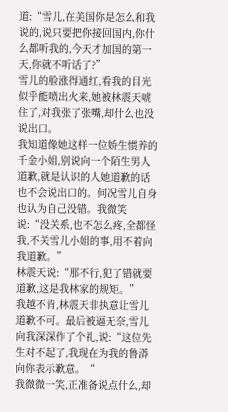道:“雪儿,在美国你是怎么和我说的,说只要把你接回国内,你什么都听我的,今天才加国的第一天,你就不听话了?”
雪儿的脸涨得通红,看我的目光似乎能喷出火来,她被林震天唬住了,对我张了张嘴,却什么也没说出口。
我知道像她这样一位娇生惯养的千金小姐,别说向一个陌生男人道歉,就是认识的人她道歉的话也不会说出口的。何况雪儿自身也认为自己没错。我微笑说:“没关系,也不怎么疼,全都怪我,不关雪儿小姐的事,用不着向我道歉。”
林震天说:“那不行,犯了错就要道歉,这是我林家的规矩。”
我越不肯,林震天非执意让雪儿道歉不可。最后被逼无奈,雪儿向我深深作了个礼,说:“这位先生对不起了,我现在为我的鲁漭向你表示歉意。“
我微微一笑,正准备说点什么,却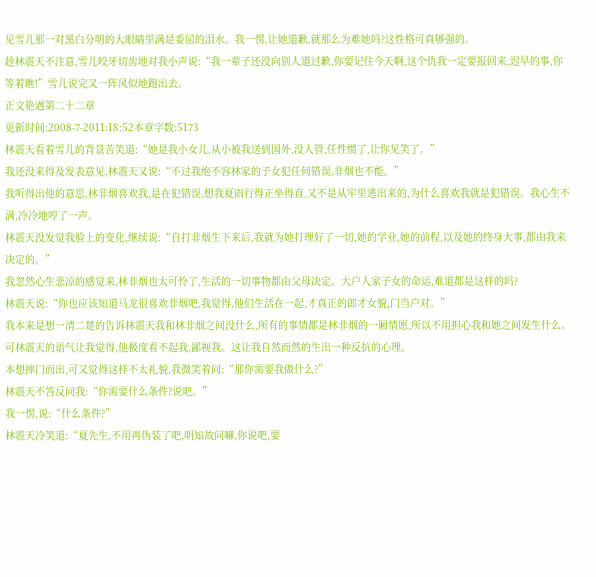见雪儿那一对黑白分明的大眼睛里满是委屈的泪水。我一愣,让她道歉,就那么为难她吗?这性格可真够强的。
趁林震天不注意,雪儿咬牙切齿地对我小声说:“我一辈子还没向别人道过歉,你要记住今天啊,这个仇我一定要报回来,迟早的事,你等着瞧!”雪儿说完又一阵风似地跑出去。
正文艳遇第二十二章
更新时间:2008-7-2011:18:52本章字数:5173
林震天看着雪儿的背景苦笑道:“她是我小女儿,从小被我送到国外,没人管,任性惯了,让你见笑了。”
我还没来得及发表意见,林震天又说:“不过我绝不容林家的子女犯任何错误,非烟也不能。”
我听得出他的意思,林非烟喜欢我,是在犯错误,想我夏雨行得正坐得直,又不是从牢里逃出来的,为什么喜欢我就是犯错误。我心生不满,冷冷地哼了一声。
林震天没发觉我脸上的变化,继续说:“自打非烟生下来后,我就为她打理好了一切,她的学业,她的前程,以及她的终身大事,都由我来决定的。”
我忽然心生悲凉的感觉来,林非烟也太可怜了,生活的一切事物都由父母决定。大户人家子女的命运,难道都是这样的吗?
林震天说:“你也应该知道马龙很喜欢非烟吧,我觉得,他们生活在一起,才真正的郎才女貌,门当户对。”
我本来是想一清二楚的告诉林震天我和林非烟之间没什么,所有的事情都是林非烟的一厢情愿,所以不用担心我和她之间发生什么。可林震天的语气让我觉得,他极度看不起我,鄙视我。这让我自然而然的生出一种反抗的心理。
本想摔门而出,可又觉得这样不太礼貌,我微笑着问:“那你需要我做什么?”
林震天不答反问我:“你需要什么条件?说吧。”
我一愣,说:“什么条件?”
林震天冷笑道:“夏先生,不用再伪装了吧,明知故问嘛,你说吧,要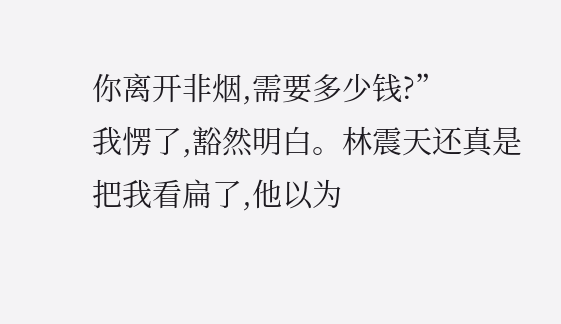你离开非烟,需要多少钱?”
我愣了,豁然明白。林震天还真是把我看扁了,他以为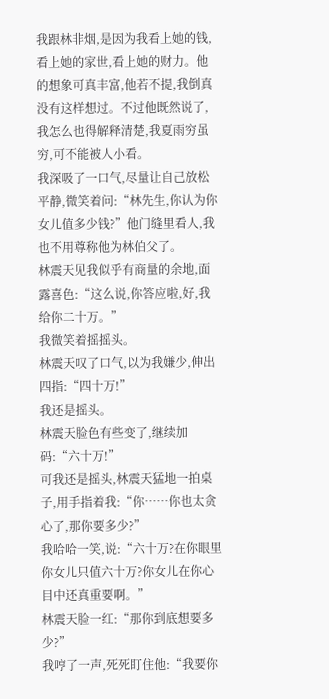我跟林非烟,是因为我看上她的钱,看上她的家世,看上她的财力。他的想象可真丰富,他若不提,我倒真没有这样想过。不过他既然说了,我怎么也得解释清楚,我夏雨穷虽穷,可不能被人小看。
我深吸了一口气,尽量让自己放松平静,微笑着问:“林先生,你认为你女儿值多少钱?”他门缝里看人,我也不用尊称他为林伯父了。
林震天见我似乎有商量的余地,面露喜色:“这么说,你答应啦,好,我给你二十万。”
我微笑着摇摇头。
林震天叹了口气,以为我嫌少,伸出四指:“四十万!”
我还是摇头。
林震天脸色有些变了,继续加码:“六十万!”
可我还是摇头,林震天猛地一拍桌子,用手指着我:“你……你也太贪心了,那你要多少?”
我哈哈一笑,说:“六十万?在你眼里你女儿只值六十万?你女儿在你心目中还真重要啊。”
林震天脸一红:“那你到底想要多少?”
我哼了一声,死死盯住他:“我要你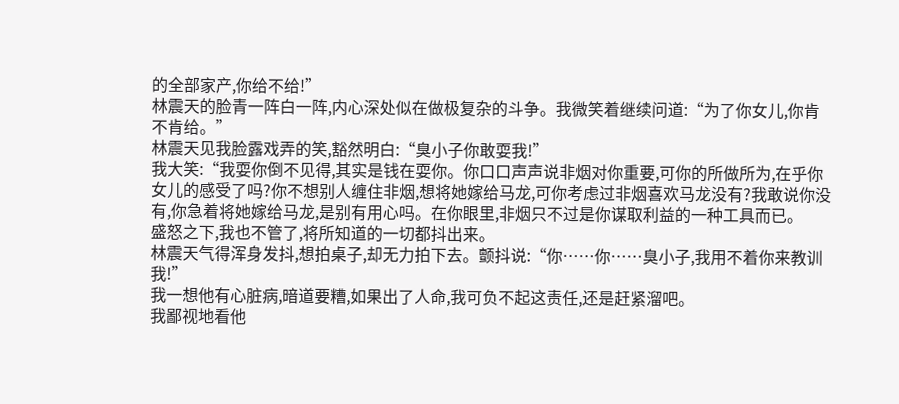的全部家产,你给不给!”
林震天的脸青一阵白一阵,内心深处似在做极复杂的斗争。我微笑着继续问道:“为了你女儿,你肯不肯给。”
林震天见我脸露戏弄的笑,豁然明白:“臭小子你敢耍我!”
我大笑:“我耍你倒不见得,其实是钱在耍你。你口口声声说非烟对你重要,可你的所做所为,在乎你女儿的感受了吗?你不想别人缠住非烟,想将她嫁给马龙,可你考虑过非烟喜欢马龙没有?我敢说你没有,你急着将她嫁给马龙,是别有用心吗。在你眼里,非烟只不过是你谋取利益的一种工具而已。
盛怒之下,我也不管了,将所知道的一切都抖出来。
林震天气得浑身发抖,想拍桌子,却无力拍下去。颤抖说:“你……你……臭小子,我用不着你来教训我!”
我一想他有心脏病,暗道要糟,如果出了人命,我可负不起这责任,还是赶紧溜吧。
我鄙视地看他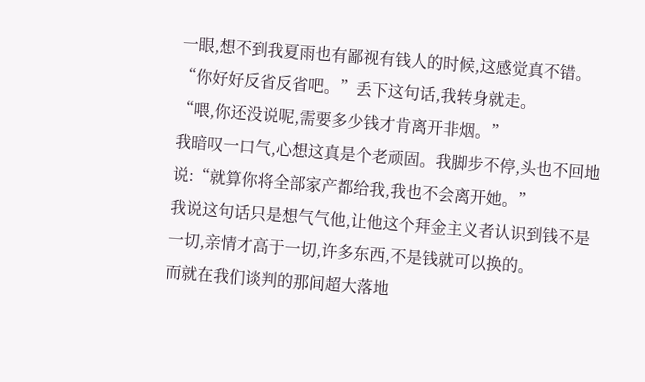一眼,想不到我夏雨也有鄙视有钱人的时候,这感觉真不错。“你好好反省反省吧。”丢下这句话,我转身就走。
“喂,你还没说呢,需要多少钱才肯离开非烟。”
我暗叹一口气,心想这真是个老顽固。我脚步不停,头也不回地说:“就算你将全部家产都给我,我也不会离开她。”
我说这句话只是想气气他,让他这个拜金主义者认识到钱不是一切,亲情才高于一切,许多东西,不是钱就可以换的。
而就在我们谈判的那间超大落地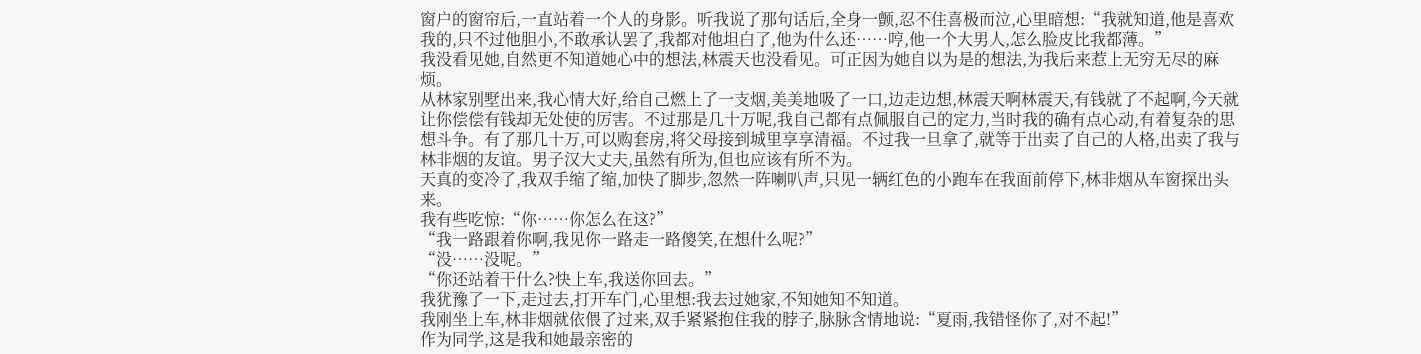窗户的窗帘后,一直站着一个人的身影。听我说了那句话后,全身一颤,忍不住喜极而泣,心里暗想:“我就知道,他是喜欢我的,只不过他胆小,不敢承认罢了,我都对他坦白了,他为什么还……哼,他一个大男人,怎么脸皮比我都薄。”
我没看见她,自然更不知道她心中的想法,林震天也没看见。可正因为她自以为是的想法,为我后来惹上无穷无尽的麻烦。
从林家别墅出来,我心情大好,给自己燃上了一支烟,美美地吸了一口,边走边想,林震天啊林震天,有钱就了不起啊,今天就让你偿偿有钱却无处使的厉害。不过那是几十万呢,我自己都有点佩服自己的定力,当时我的确有点心动,有着复杂的思想斗争。有了那几十万,可以购套房,将父母接到城里享享清福。不过我一旦拿了,就等于出卖了自己的人格,出卖了我与林非烟的友谊。男子汉大丈夫,虽然有所为,但也应该有所不为。
天真的变冷了,我双手缩了缩,加快了脚步,忽然一阵喇叭声,只见一辆红色的小跑车在我面前停下,林非烟从车窗探出头来。
我有些吃惊:“你……你怎么在这?”
“我一路跟着你啊,我见你一路走一路傻笑,在想什么呢?”
“没……没呢。”
“你还站着干什么?快上车,我送你回去。”
我犹豫了一下,走过去,打开车门,心里想:我去过她家,不知她知不知道。
我刚坐上车,林非烟就依偎了过来,双手紧紧抱住我的脖子,脉脉含情地说:“夏雨,我错怪你了,对不起!”
作为同学,这是我和她最亲密的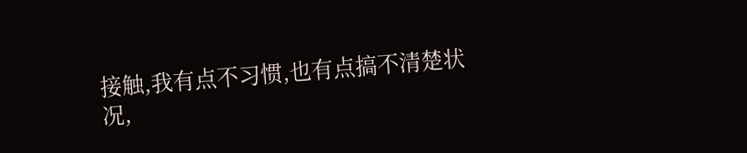接触,我有点不习惯,也有点搞不清楚状况,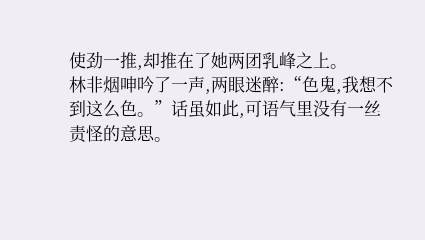使劲一推,却推在了她两团乳峰之上。
林非烟呻吟了一声,两眼迷醉:“色鬼,我想不到这么色。”话虽如此,可语气里没有一丝责怪的意思。